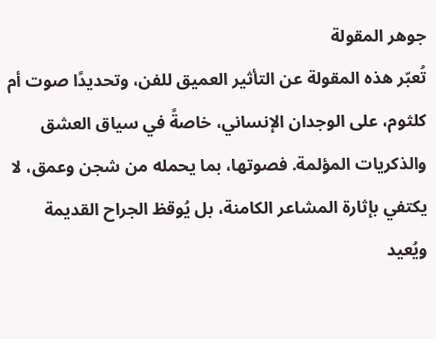جوهر المقولة
تُعبّر هذه المقولة عن التأثير العميق للفن، وتحديدًا صوت أم كلثوم، على الوجدان الإنساني، خاصةً في سياق العشق والذكريات المؤلمة. فصوتها، بما يحمله من شجن وعمق، لا يكتفي بإثارة المشاعر الكامنة، بل يُوقظ الجراح القديمة ويُعيد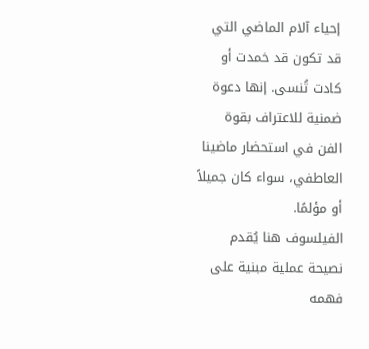إحياء آلام الماضي التي قد تكون قد خمدت أو كادت تُنسى. إنها دعوة ضمنية للاعتراف بقوة الفن في استحضار ماضينا العاطفي، سواء كان جميلاً أو مؤلمًا.
الفيلسوف هنا يُقدم نصيحة عملية مبنية على فهمه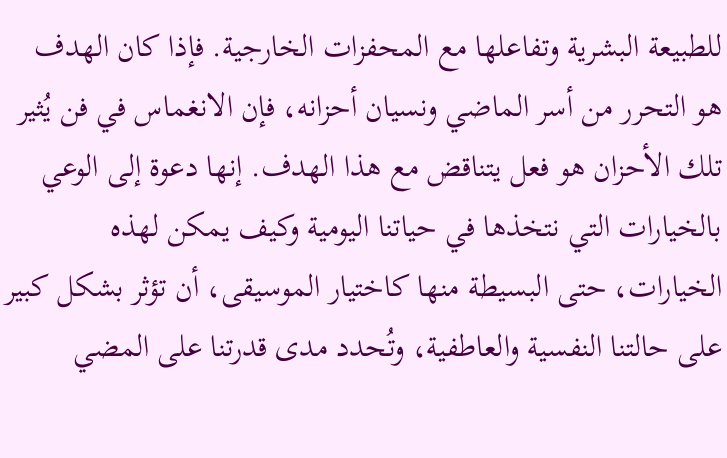للطبيعة البشرية وتفاعلها مع المحفزات الخارجية. فإذا كان الهدف هو التحرر من أسر الماضي ونسيان أحزانه، فإن الانغماس في فن يُثير تلك الأحزان هو فعل يتناقض مع هذا الهدف. إنها دعوة إلى الوعي بالخيارات التي نتخذها في حياتنا اليومية وكيف يمكن لهذه الخيارات، حتى البسيطة منها كاختيار الموسيقى، أن تؤثر بشكل كبير على حالتنا النفسية والعاطفية، وتُحدد مدى قدرتنا على المضي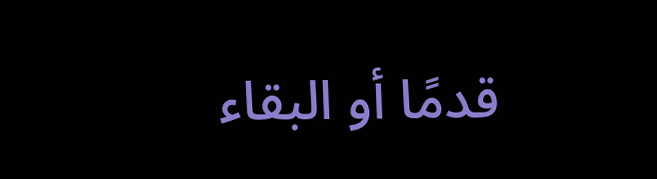قدمًا أو البقاء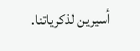أسيرين لذكرياتنا.